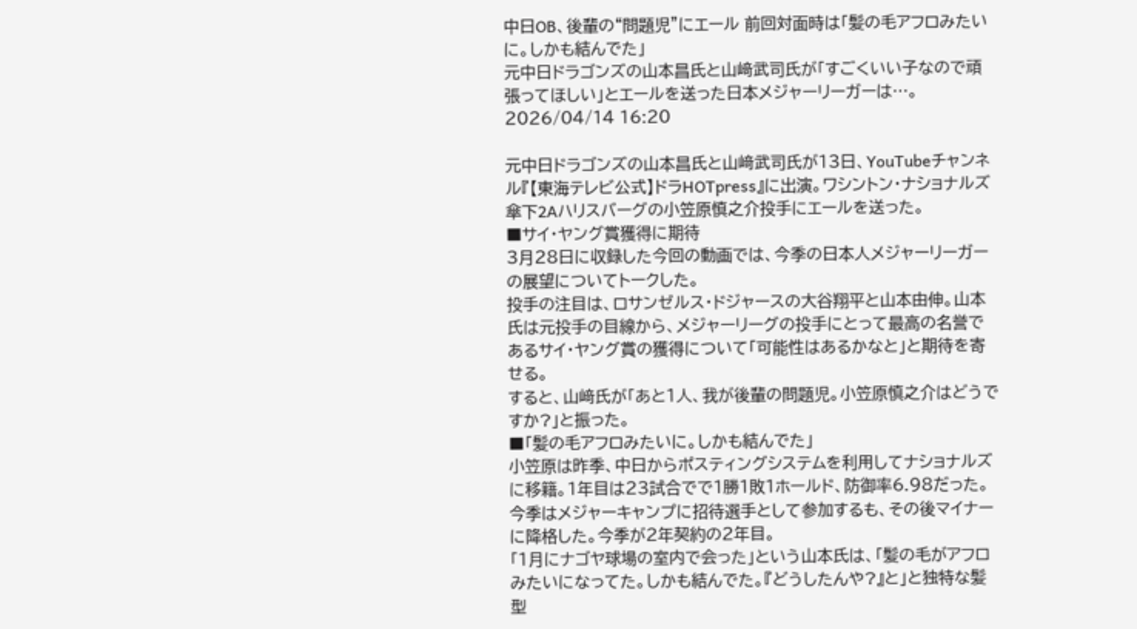中日OB、後輩の“問題児”にエール 前回対面時は「髪の毛アフロみたいに。しかも結んでた」
元中日ドラゴンズの山本昌氏と山﨑武司氏が「すごくいい子なので頑張ってほしい」とエールを送った日本メジャーリーガーは…。
2026/04/14 16:20

元中日ドラゴンズの山本昌氏と山﨑武司氏が13日、YouTubeチャンネル『【東海テレビ公式】ドラHOTpress』に出演。ワシントン・ナショナルズ傘下2Aハリスバーグの小笠原慎之介投手にエールを送った。
■サイ・ヤング賞獲得に期待
3月28日に収録した今回の動画では、今季の日本人メジャーリーガーの展望についてトークした。
投手の注目は、ロサンゼルス・ドジャースの大谷翔平と山本由伸。山本氏は元投手の目線から、メジャーリーグの投手にとって最高の名誉であるサイ・ヤング賞の獲得について「可能性はあるかなと」と期待を寄せる。
すると、山﨑氏が「あと1人、我が後輩の問題児。小笠原慎之介はどうですか?」と振った。
■「髪の毛アフロみたいに。しかも結んでた」
小笠原は昨季、中日からポスティングシステムを利用してナショナルズに移籍。1年目は23試合でで1勝1敗1ホールド、防御率6.98だった。今季はメジャーキャンプに招待選手として参加するも、その後マイナーに降格した。今季が2年契約の2年目。
「1月にナゴヤ球場の室内で会った」という山本氏は、「髪の毛がアフロみたいになってた。しかも結んでた。『どうしたんや?』と」と独特な髪型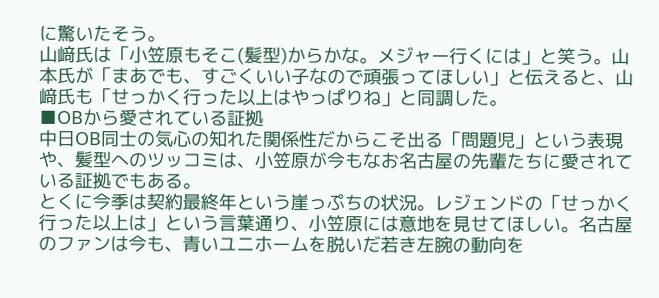に驚いたそう。
山﨑氏は「小笠原もそこ(髪型)からかな。メジャー行くには」と笑う。山本氏が「まあでも、すごくいい子なので頑張ってほしい」と伝えると、山﨑氏も「せっかく行った以上はやっぱりね」と同調した。
■OBから愛されている証拠
中日OB同士の気心の知れた関係性だからこそ出る「問題児」という表現や、髪型へのツッコミは、小笠原が今もなお名古屋の先輩たちに愛されている証拠でもある。
とくに今季は契約最終年という崖っぷちの状況。レジェンドの「せっかく行った以上は」という言葉通り、小笠原には意地を見せてほしい。名古屋のファンは今も、青いユニホームを脱いだ若き左腕の動向を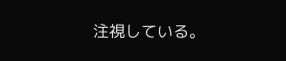注視している。